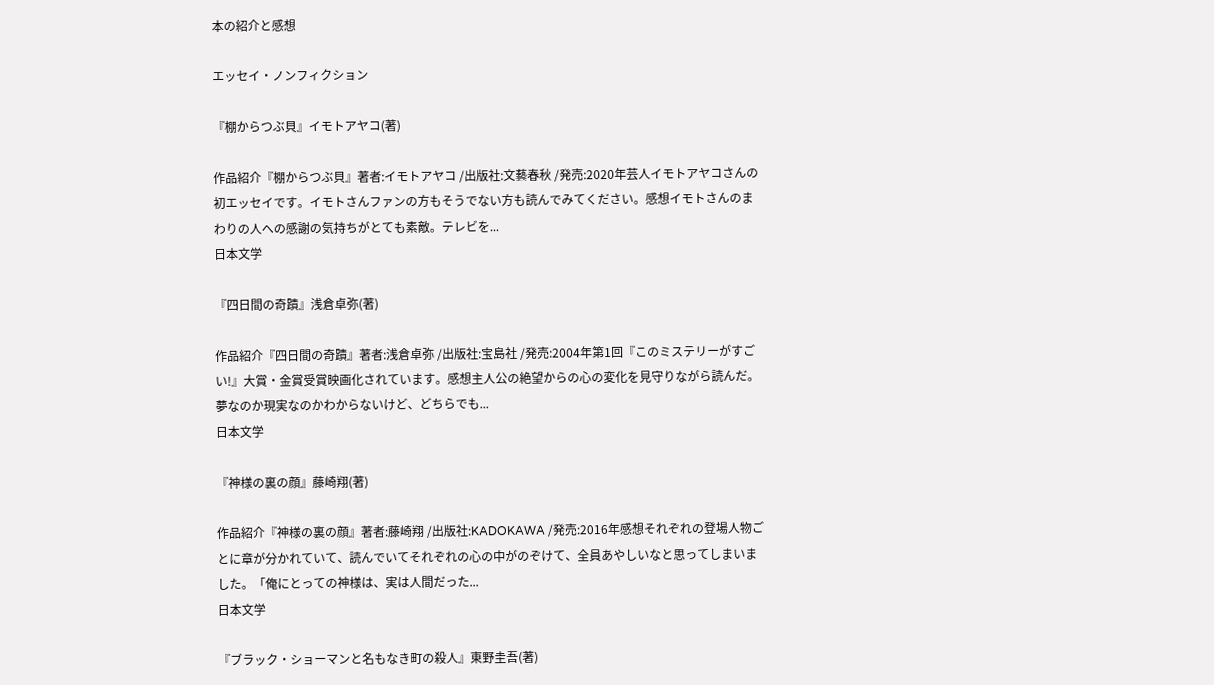本の紹介と感想

エッセイ・ノンフィクション

『棚からつぶ貝』イモトアヤコ(著)

作品紹介『棚からつぶ貝』著者:イモトアヤコ /出版社:文藝春秋 /発売:2020年芸人イモトアヤコさんの初エッセイです。イモトさんファンの方もそうでない方も読んでみてください。感想イモトさんのまわりの人への感謝の気持ちがとても素敵。テレビを...
日本文学

『四日間の奇蹟』浅倉卓弥(著)

作品紹介『四日間の奇蹟』著者:浅倉卓弥 /出版社:宝島社 /発売:2004年第1回『このミステリーがすごい!』大賞・金賞受賞映画化されています。感想主人公の絶望からの心の変化を見守りながら読んだ。夢なのか現実なのかわからないけど、どちらでも...
日本文学

『神様の裏の顔』藤崎翔(著)

作品紹介『神様の裏の顔』著者:藤崎翔 /出版社:KADOKAWA /発売:2016年感想それぞれの登場人物ごとに章が分かれていて、読んでいてそれぞれの心の中がのぞけて、全員あやしいなと思ってしまいました。「俺にとっての神様は、実は人間だった...
日本文学

『ブラック・ショーマンと名もなき町の殺人』東野圭吾(著)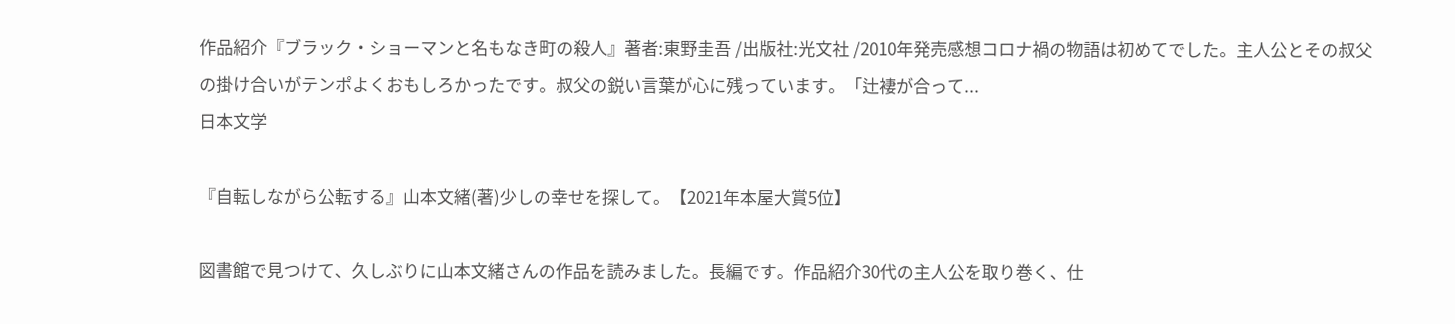作品紹介『ブラック・ショーマンと名もなき町の殺人』著者:東野圭吾 /出版社:光文社 /2010年発売感想コロナ禍の物語は初めてでした。主人公とその叔父の掛け合いがテンポよくおもしろかったです。叔父の鋭い言葉が心に残っています。「辻褄が合って...
日本文学

『自転しながら公転する』山本文緒(著)少しの幸せを探して。【2021年本屋大賞5位】

図書館で見つけて、久しぶりに山本文緒さんの作品を読みました。長編です。作品紹介30代の主人公を取り巻く、仕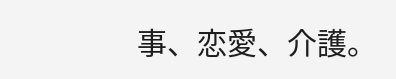事、恋愛、介護。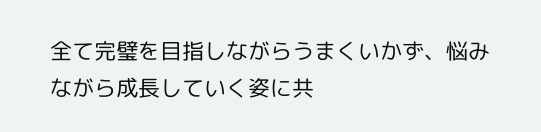全て完璧を目指しながらうまくいかず、悩みながら成長していく姿に共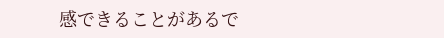感できることがあるで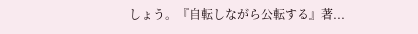しょう。『自転しながら公転する』著...